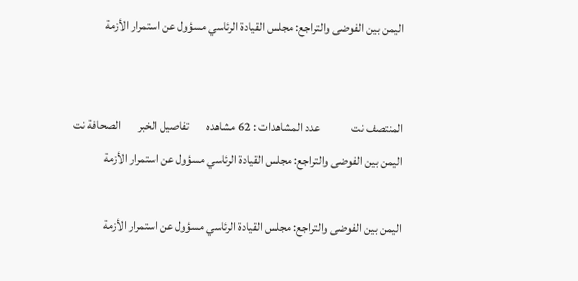اليمن بين الفوضى والتراجع: مجلس القيادة الرئاسي مسؤول عن استمرار الأزمة


المنتصف نت             عدد المشاهدات : 62 مشاهده       تفاصيل الخبر       الصحافة نت
اليمن بين الفوضى والتراجع: مجلس القيادة الرئاسي مسؤول عن استمرار الأزمة

اليمن بين الفوضى والتراجع: مجلس القيادة الرئاسي مسؤول عن استمرار الأزمة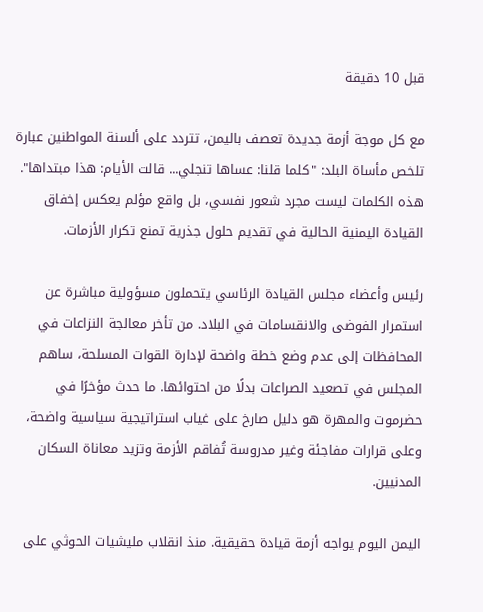قبل 10 دقيقة

مع كل موجة أزمة جديدة تعصف باليمن، تتردد على ألسنة المواطنين عبارة تلخص مأساة البلد: "كلما قلنا: عساها تنجلي... قالت الأيام: هذا مبتداها". هذه الكلمات ليست مجرد شعور نفسي، بل واقع مؤلم يعكس إخفاق القيادة اليمنية الحالية في تقديم حلول جذرية تمنع تكرار الأزمات.

رئيس وأعضاء مجلس القيادة الرئاسي يتحملون مسؤولية مباشرة عن استمرار الفوضى والانقسامات في البلاد. من تأخر معالجة النزاعات في المحافظات إلى عدم وضع خطة واضحة لإدارة القوات المسلحة، ساهم المجلس في تصعيد الصراعات بدلًا من احتوائها. ما حدث مؤخرًا في حضرموت والمهرة هو دليل صارخ على غياب استراتيجية سياسية واضحة، وعلى قرارات مفاجئة وغير مدروسة تُفاقم الأزمة وتزيد معاناة السكان المدنيين.

اليمن اليوم يواجه أزمة قيادة حقيقية. منذ انقلاب مليشيات الحوثي على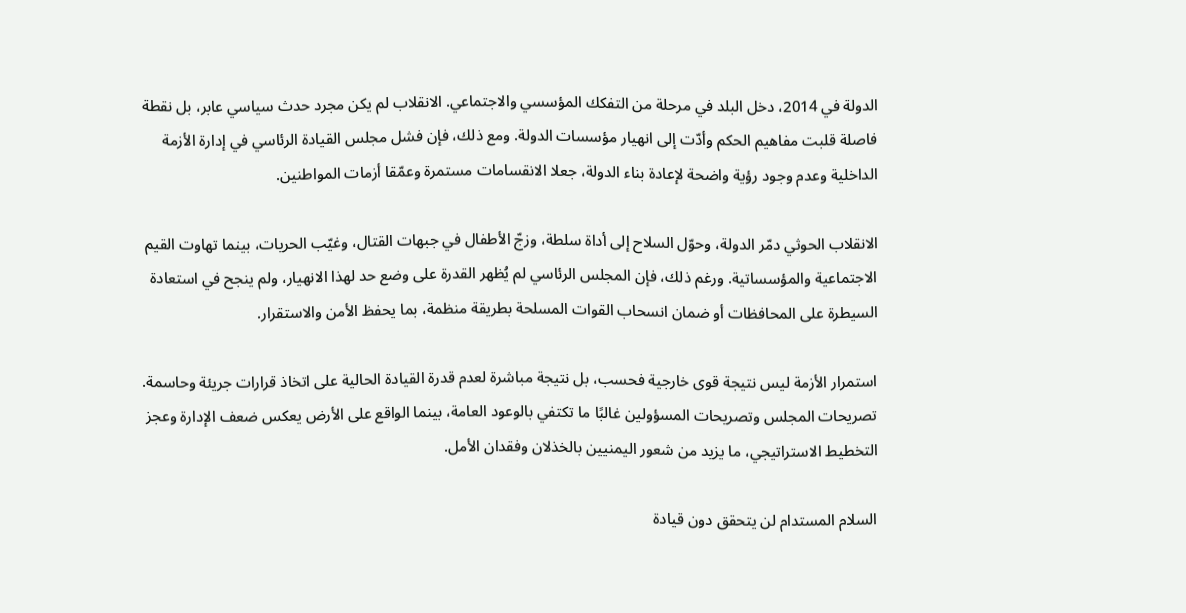الدولة في 2014، دخل البلد في مرحلة من التفكك المؤسسي والاجتماعي. الانقلاب لم يكن مجرد حدث سياسي عابر، بل نقطة فاصلة قلبت مفاهيم الحكم وأدّت إلى انهيار مؤسسات الدولة. ومع ذلك، فإن فشل مجلس القيادة الرئاسي في إدارة الأزمة الداخلية وعدم وجود رؤية واضحة لإعادة بناء الدولة، جعلا الانقسامات مستمرة وعمّقا أزمات المواطنين.

الانقلاب الحوثي دمّر الدولة، وحوّل السلاح إلى أداة سلطة، وزجّ الأطفال في جبهات القتال، وغيّب الحريات، بينما تهاوت القيم الاجتماعية والمؤسساتية. ورغم ذلك، فإن المجلس الرئاسي لم يُظهر القدرة على وضع حد لهذا الانهيار، ولم ينجح في استعادة السيطرة على المحافظات أو ضمان انسحاب القوات المسلحة بطريقة منظمة، بما يحفظ الأمن والاستقرار.

استمرار الأزمة ليس نتيجة قوى خارجية فحسب، بل نتيجة مباشرة لعدم قدرة القيادة الحالية على اتخاذ قرارات جريئة وحاسمة. تصريحات المجلس وتصريحات المسؤولين غالبًا ما تكتفي بالوعود العامة، بينما الواقع على الأرض يعكس ضعف الإدارة وعجز التخطيط الاستراتيجي، ما يزيد من شعور اليمنيين بالخذلان وفقدان الأمل.

السلام المستدام لن يتحقق دون قيادة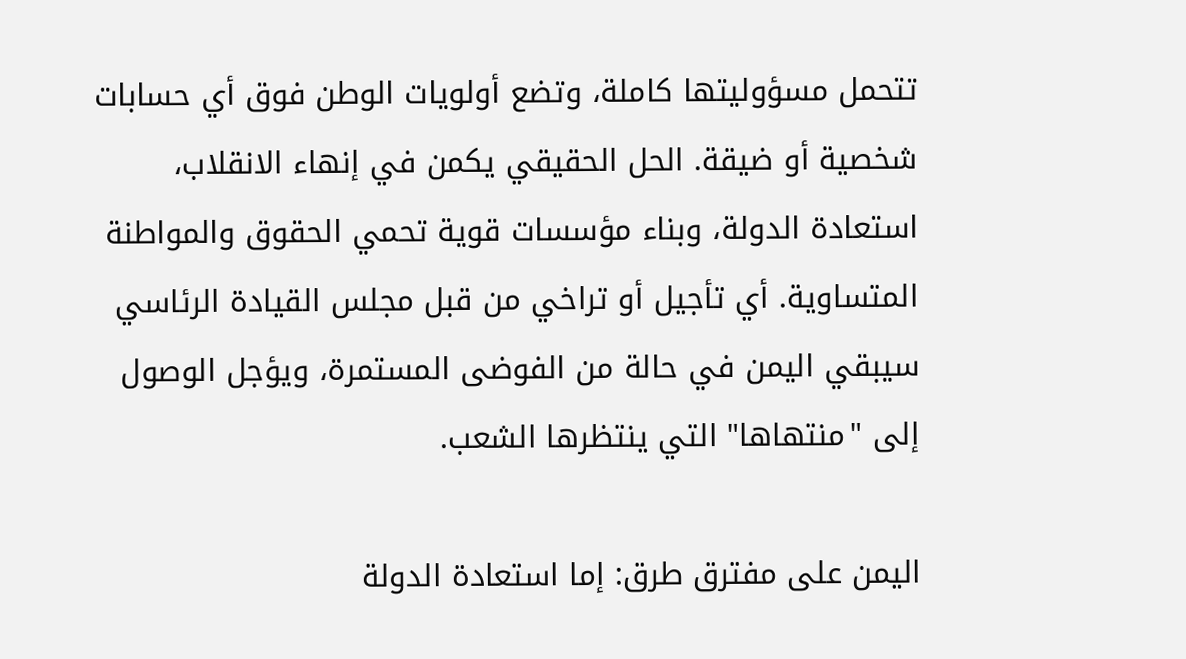تتحمل مسؤوليتها كاملة، وتضع أولويات الوطن فوق أي حسابات شخصية أو ضيقة. الحل الحقيقي يكمن في إنهاء الانقلاب، استعادة الدولة، وبناء مؤسسات قوية تحمي الحقوق والمواطنة المتساوية. أي تأجيل أو تراخي من قبل مجلس القيادة الرئاسي سيبقي اليمن في حالة من الفوضى المستمرة، ويؤجل الوصول إلى "منتهاها" التي ينتظرها الشعب.

اليمن على مفترق طرق: إما استعادة الدولة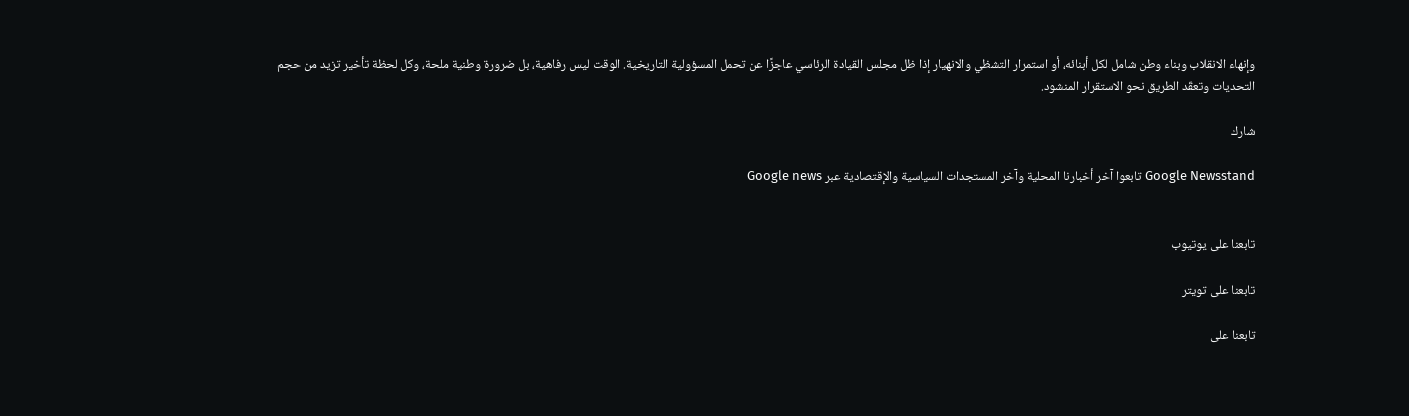وإنهاء الانقلاب وبناء وطن شامل لكل أبنائه، أو استمرار التشظي والانهيار إذا ظل مجلس القيادة الرئاسي عاجزًا عن تحمل المسؤولية التاريخية. الوقت ليس رفاهية، بل ضرورة وطنية ملحة، وكل لحظة تأخير تزيد من حجم التحديات وتعقّد الطريق نحو الاستقرار المنشود.

شارك

Google Newsstand تابعوا آخر أخبارنا المحلية وآخر المستجدات السياسية والإقتصادية عبر Google news


تابعنا على يوتيوب

تابعنا على تويتر

تابعنا على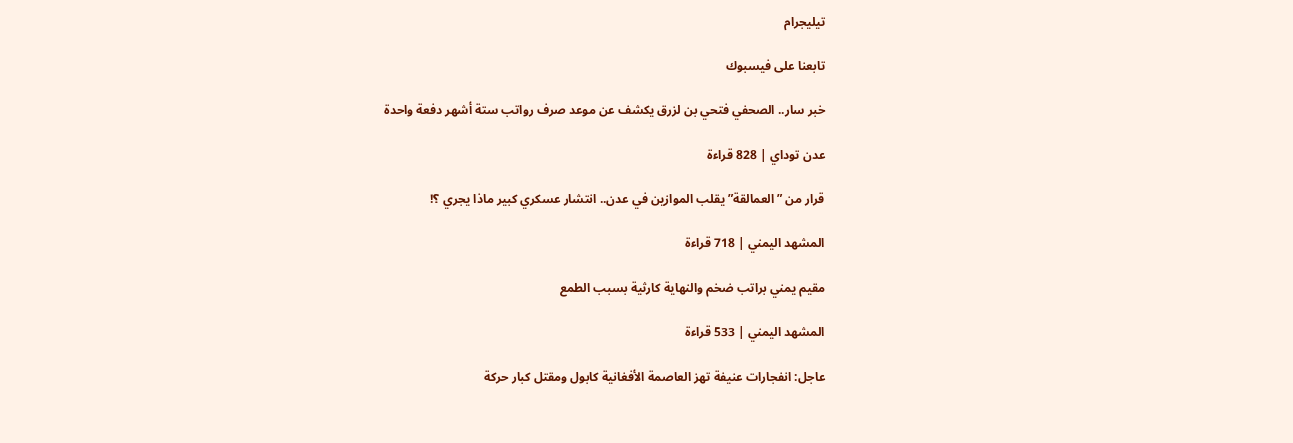تيليجرام

تابعنا على فيسبوك

خبر سار.. الصحفي فتحي بن لزرق يكشف عن موعد صرف رواتب ستة أشهر دفعة واحدة

عدن توداي | 828 قراءة

قرار من ”العمالقة” يقلب الموازين في عدن.. انتشار عسكري كبير ماذا يجري ؟!

المشهد اليمني | 718 قراءة

مقيم يمني براتب ضخم والنهاية كارثية بسبب الطمع

المشهد اليمني | 533 قراءة

عاجل: انفجارات عنيفة تهز العاصمة الأفغانية كابول ومقتل كبار حركة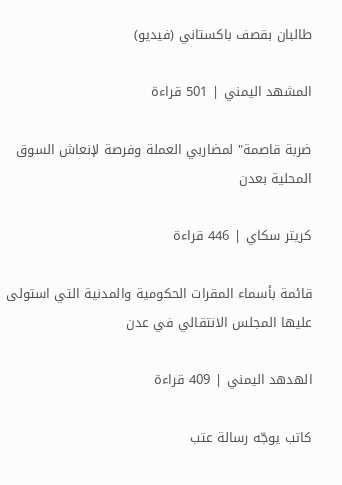طالبان بقصف باكستاني (فيديو)

المشهد اليمني | 501 قراءة

ضربة قاصمة" لمضاربي العملة وفرصة لإنعاش السوق المحلية بعدن

كريتر سكاي | 446 قراءة

قائمة بأسماء المقرات الحكومية والمدنية التي استولى عليها المجلس الانتقالي في عدن

الهدهد اليمني | 409 قراءة

كاتب يوجّه رسالة عتب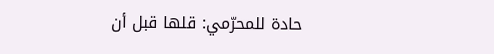حادة للمحرّمي: قلها قبل أن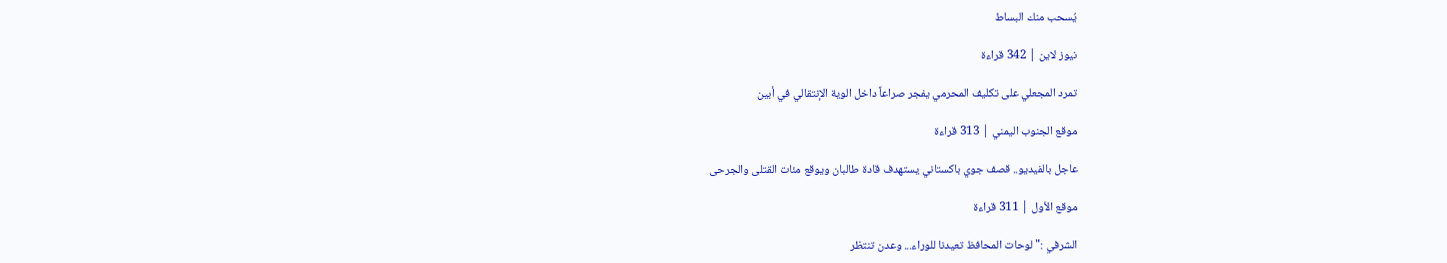يُسحب منك البساط

نيوز لاين | 342 قراءة

تمرد المجعلي على تكليف المحرمي يفجر صراعاً داخل الوية الإنتقالي في أبين

موقع الجنوب اليمني | 313 قراءة

عاجل بالفيديو.. قصف جوي باكستاني يستهدف قادة طالبان ويوقع مئات القتلى والجرحى

موقع الأول | 311 قراءة

الشرفي :"لوحات المحافظ تعيدنا للوراء... وعدن تنتظر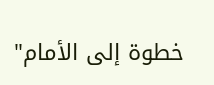خطوة إلى الأمام"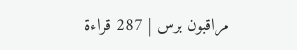مراقبون برس | 287 قراءة